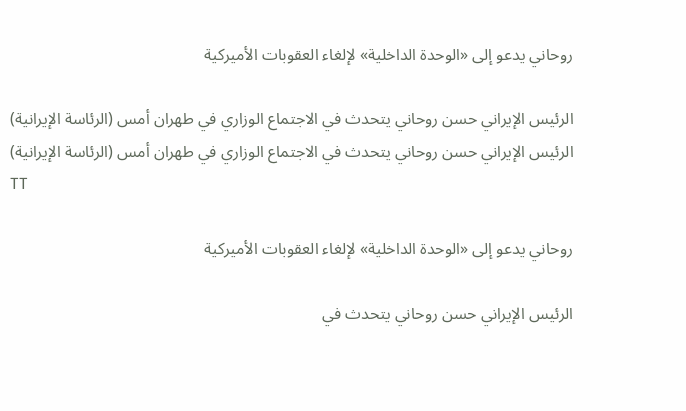روحاني يدعو إلى «الوحدة الداخلية» لإلغاء العقوبات الأميركية

الرئيس الإيراني حسن روحاني يتحدث في الاجتماع الوزاري في طهران أمس (الرئاسة الإيرانية)
الرئيس الإيراني حسن روحاني يتحدث في الاجتماع الوزاري في طهران أمس (الرئاسة الإيرانية)
TT

روحاني يدعو إلى «الوحدة الداخلية» لإلغاء العقوبات الأميركية

الرئيس الإيراني حسن روحاني يتحدث في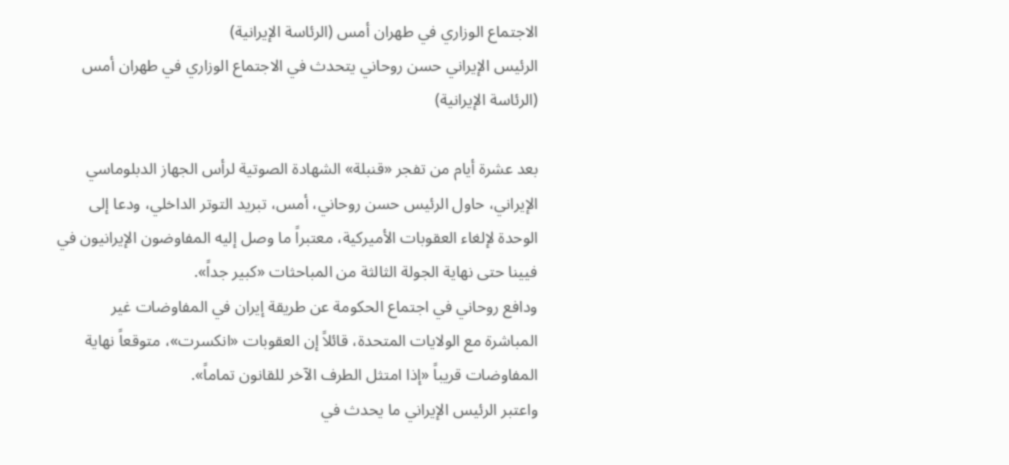الاجتماع الوزاري في طهران أمس (الرئاسة الإيرانية)
الرئيس الإيراني حسن روحاني يتحدث في الاجتماع الوزاري في طهران أمس (الرئاسة الإيرانية)

بعد عشرة أيام من تفجر «قنبلة» الشهادة الصوتية لرأس الجهاز الدبلوماسي الإيراني، حاول الرئيس حسن روحاني، أمس، تبريد التوتر الداخلي، ودعا إلى الوحدة لإلغاء العقوبات الأميركية، معتبراً ما وصل إليه المفاوضون الإيرانيون في فيينا حتى نهاية الجولة الثالثة من المباحثات «كبير جداً».
ودافع روحاني في اجتماع الحكومة عن طريقة إيران في المفاوضات غير المباشرة مع الولايات المتحدة، قائلاً إن العقوبات «انكسرت»، متوقعاً نهاية المفاوضات قريباً «إذا امتثل الطرف الآخر للقانون تماماً».
واعتبر الرئيس الإيراني ما يحدث في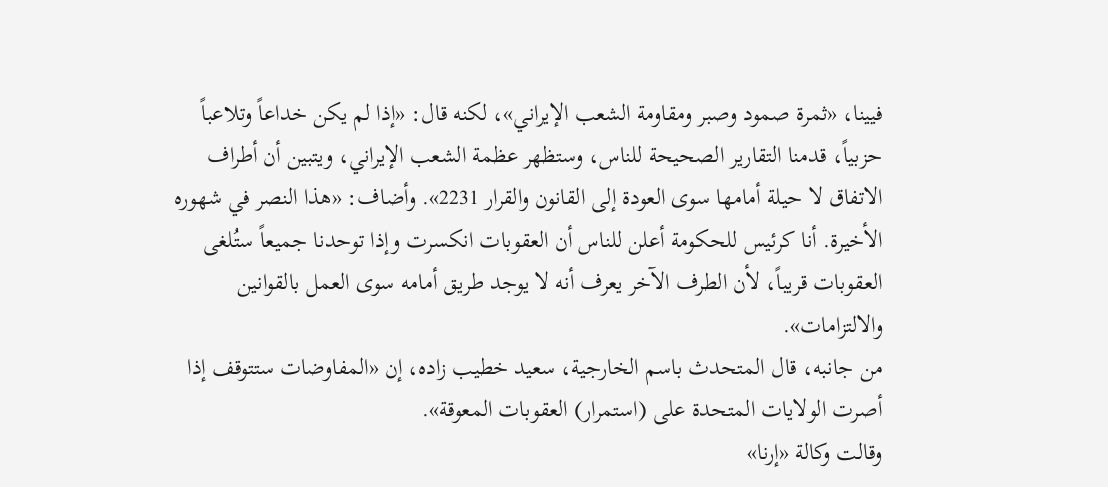فيينا، «ثمرة صمود وصبر ومقاومة الشعب الإيراني»، لكنه قال: «إذا لم يكن خداعاً وتلاعباً حزبياً، قدمنا التقارير الصحيحة للناس، وستظهر عظمة الشعب الإيراني، ويتبين أن أطراف الاتفاق لا حيلة أمامها سوى العودة إلى القانون والقرار 2231». وأضاف: «هذا النصر في شهوره الأخيرة. أنا كرئيس للحكومة أعلن للناس أن العقوبات انكسرت وإذا توحدنا جميعاً ستُلغى العقوبات قريباً، لأن الطرف الآخر يعرف أنه لا يوجد طريق أمامه سوى العمل بالقوانين والالتزامات».
من جانبه، قال المتحدث باسم الخارجية، سعيد خطيب زاده، إن «المفاوضات ستتوقف إذا أصرت الولايات المتحدة على (استمرار) العقوبات المعوقة».
وقالت وكالة «إرنا»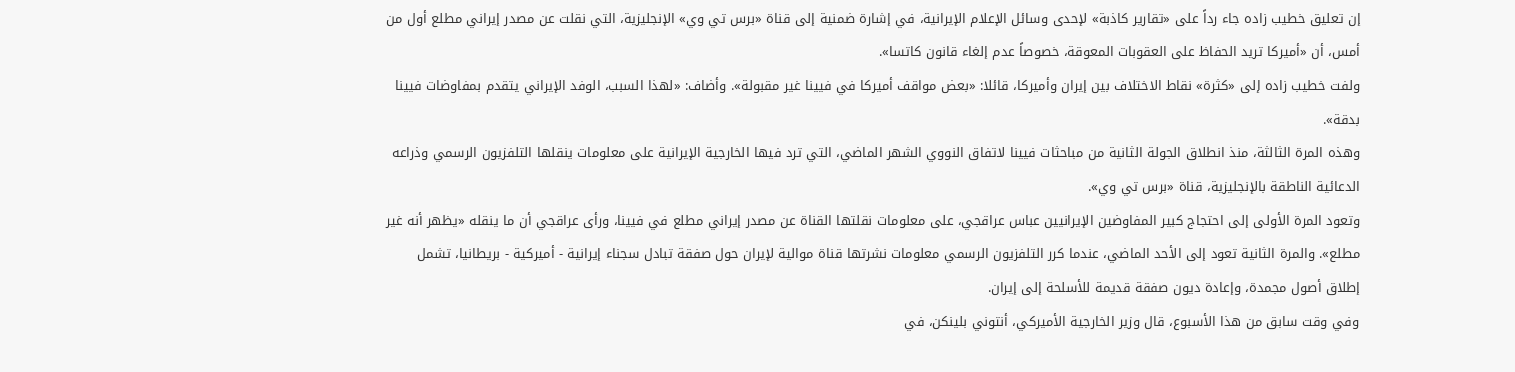إن تعليق خطيب زاده جاء رداً على «تقارير كاذبة» لإحدى وسائل الإعلام الإيرانية، في إشارة ضمنية إلى قناة «برس تي وي» الإنجليزية، التي نقلت عن مصدر إيراني مطلع أول من أمس، أن «أميركا تريد الحفاظ على العقوبات المعوقة، خصوصاً عدم إلغاء قانون كاتسا».
ولفت خطيب زاده إلى «كثرة» نقاط الاختلاف بين إيران وأميركا، قائلا: «بعض مواقف أميركا في فيينا غير مقبولة». وأضاف: «لهذا السبب، الوفد الإيراني يتقدم بمفاوضات فيينا بدقة».
وهذه المرة الثالثة، منذ انطلاق الجولة الثانية من مباحثات فيينا لاتفاق النووي الشهر الماضي، التي ترد فيها الخارجية الإيرانية على معلومات ينقلها التلفزيون الرسمي وذراعه الدعائية الناطقة بالإنجليزية، قناة «برس تي وي».
وتعود المرة الأولى إلى احتجاج كبير المفاوضين الإيرانيين عباس عراقجي، على معلومات نقلتها القناة عن مصدر إيراني مطلع في فيينا، ورأى عراقجي أن ما ينقله «يظهر أنه غير مطلع». والمرة الثانية تعود إلى الأحد الماضي، عندما كرر التلفزيون الرسمي معلومات نشرتها قناة موالية لإيران حول صفقة تبادل سجناء إيرانية - أميركية - بريطانيا، تشمل إطلاق أصول مجمدة، وإعادة ديون صفقة قديمة للأسلحة إلى إيران.
وفي وقت سابق من هذا الأسبوع، قال وزير الخارجية الأميركي، أنتوني بلينكن، في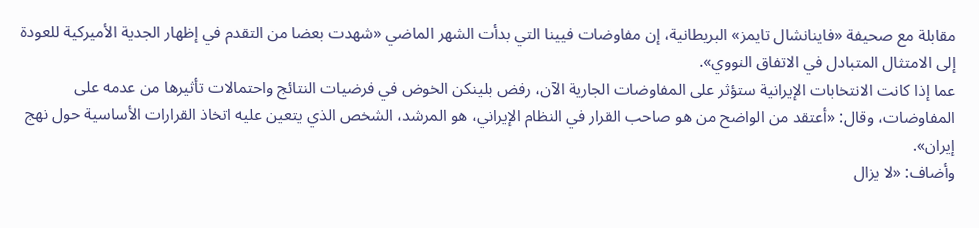مقابلة مع صحيفة «فاينانشال تايمز» البريطانية، إن مفاوضات فيينا التي بدأت الشهر الماضي «شهدت بعضا من التقدم في إظهار الجدية الأميركية للعودة إلى الامتثال المتبادل في الاتفاق النووي».
عما إذا كانت الانتخابات الإيرانية ستؤثر على المفاوضات الجارية الآن، رفض بلينكن الخوض في فرضيات النتائج واحتمالات تأثيرها من عدمه على المفاوضات، وقال: «أعتقد من الواضح من هو صاحب القرار في النظام الإيراني، هو المرشد، الشخص الذي يتعين عليه اتخاذ القرارات الأساسية حول نهج إيران».
وأضاف: «لا يزال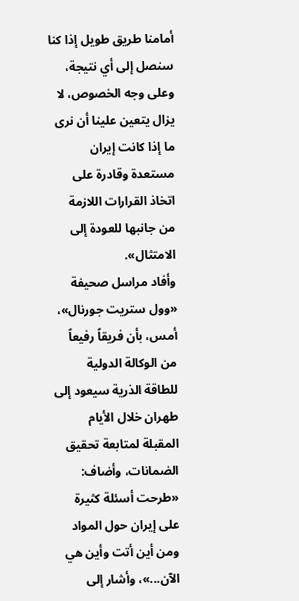أمامنا طريق طويل إذا كنا سنصل إلى أي نتيجة، وعلى وجه الخصوص، لا يزال يتعين علينا أن نرى ما إذا كانت إيران مستعدة وقادرة على اتخاذ القرارات اللازمة من جانبها للعودة إلى الامتثال».
وأفاد مراسل صحيفة «وول ستريت جورنال»، أمس، بأن فريقاً رفيعاً من الوكالة الدولية للطاقة الذرية سيعود إلى طهران خلال الأيام المقبلة لمتابعة تحقيق الضمانات، وأضاف: «طرحت أسئلة كثيرة على إيران حول المواد ومن أين أتت وأين هي الآن...»، وأشار إلى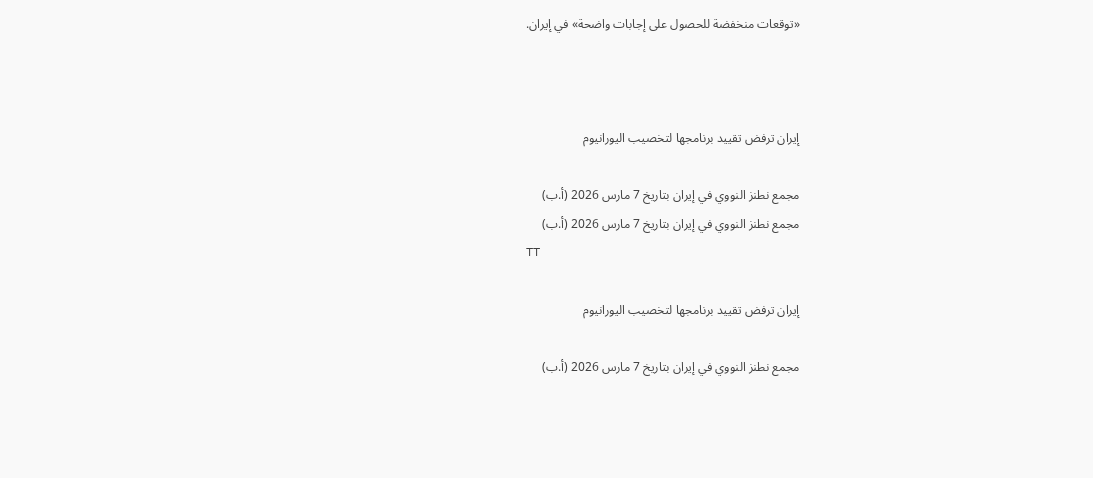«توقعات منخفضة للحصول على إجابات واضحة» في إيران.



إيران ترفض تقييد برنامجها لتخصيب اليورانيوم

مجمع نطنز النووي في إيران بتاريخ 7 مارس 2026 (أ.ب)
مجمع نطنز النووي في إيران بتاريخ 7 مارس 2026 (أ.ب)
TT

إيران ترفض تقييد برنامجها لتخصيب اليورانيوم

مجمع نطنز النووي في إيران بتاريخ 7 مارس 2026 (أ.ب)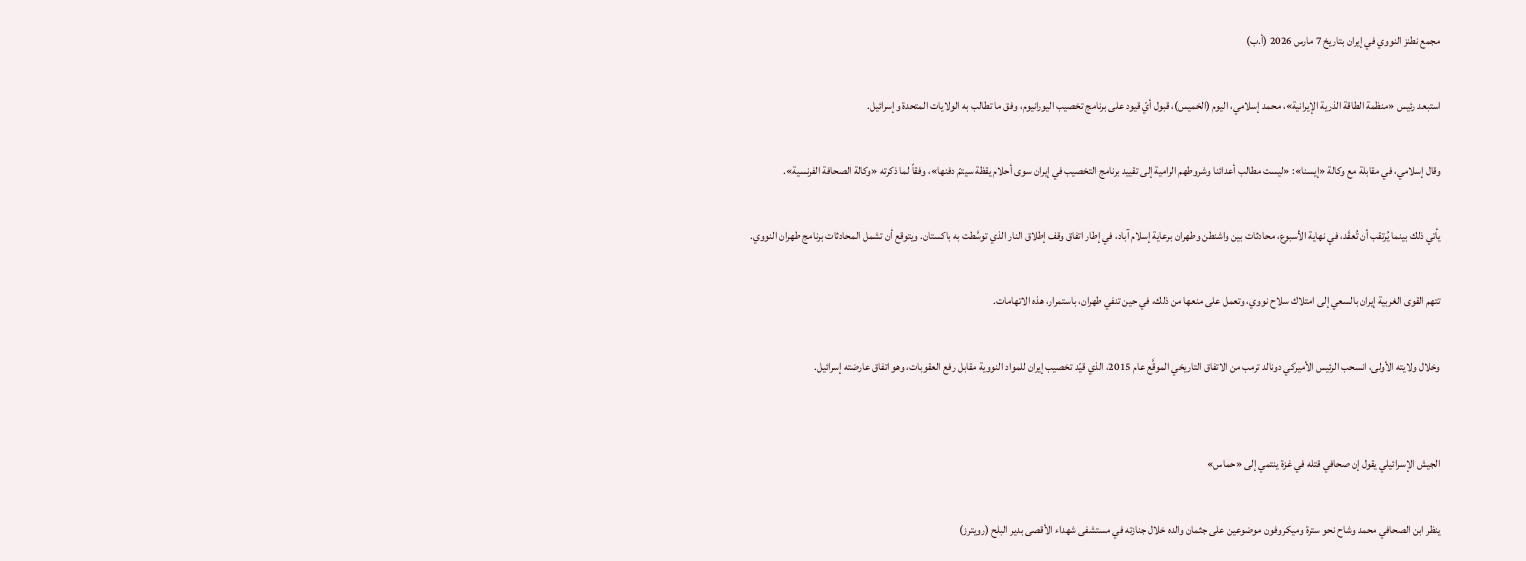مجمع نطنز النووي في إيران بتاريخ 7 مارس 2026 (أ.ب)

استبعد رئيس «منظمة الطاقة الذرية الإيرانية»، محمد إسلامي، اليوم (الخميس)، قبول أيّ قيود على برنامج تخصيب اليورانيوم، وفق ما تطالب به الولايات المتحدة وإسرائيل.

وقال إسلامي، في مقابلة مع وكالة «إيسنا»: «ليست مطالب أعدائنا وشروطهم الرامية إلى تقييد برنامج التخصيب في إيران سوى أحلام يقظة سيتمّ دفنها»، وفقاً لما ذكرته «وكالة الصحافة الفرنسية».

يأتي ذلك بينما يُرتقب أن تُعقَد، في نهاية الأسبوع، محادثات بين واشنطن وطهران برعاية إسلام آباد، في إطار اتفاق وقف إطلاق النار الذي توسَّطت به باكستان. ويتوقع أن تشمل المحادثات برنامج طهران النووي.

تتهم القوى الغربية إيران بالسعي إلى امتلاك سلاح نووي، وتعمل على منعها من ذلك، في حين تنفي طهران، باستمرار، هذه الاتهامات.

وخلال ولايته الأولى، انسحب الرئيس الأميركي دونالد ترمب من الاتفاق التاريخي الموقَّع عام 2015، الذي قيّد تخصيب إيران للمواد النووية مقابل رفع العقوبات، وهو اتفاق عارضته إسرائيل.


الجيش الإسرائيلي يقول إن صحافي قتله في غزة ينتمي إلى «حماس»

ينظر ابن الصحافي محمد وشاح نحو سترة وميكروفون موضوعين على جثمان والده خلال جنازته في مستشفى شهداء الأقصى بدير البلح (رويترز)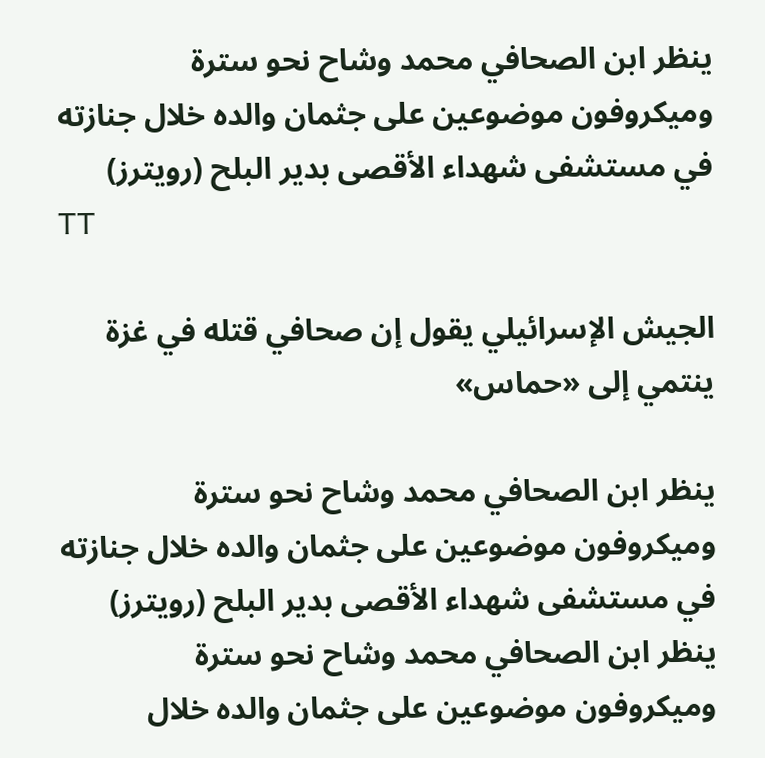ينظر ابن الصحافي محمد وشاح نحو سترة وميكروفون موضوعين على جثمان والده خلال جنازته في مستشفى شهداء الأقصى بدير البلح (رويترز)
TT

الجيش الإسرائيلي يقول إن صحافي قتله في غزة ينتمي إلى «حماس»

ينظر ابن الصحافي محمد وشاح نحو سترة وميكروفون موضوعين على جثمان والده خلال جنازته في مستشفى شهداء الأقصى بدير البلح (رويترز)
ينظر ابن الصحافي محمد وشاح نحو سترة وميكروفون موضوعين على جثمان والده خلال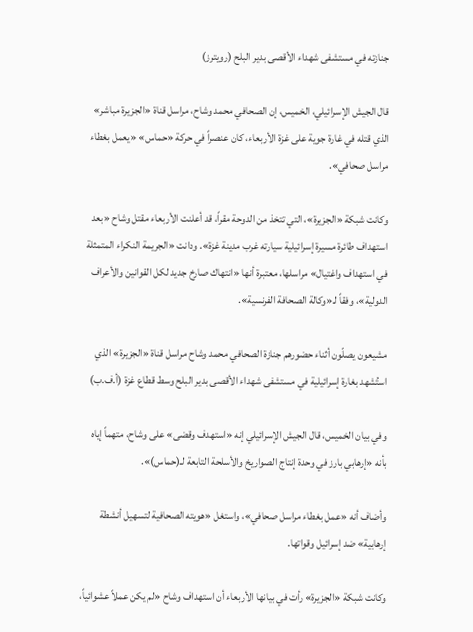جنازته في مستشفى شهداء الأقصى بدير البلح (رويترز)

قال الجيش الإسرائيلي، الخميس، إن الصحافي محمد وشاح، مراسل قناة «الجزيرة مباشر» الذي قتله في غارة جوية على غزة الأربعاء، كان عنصراً في حركة «حماس» «يعمل بغطاء مراسل صحافي».

وكانت شبكة «الجزيرة»، التي تتخذ من الدوحة مقراً، قد أعلنت الأربعاء مقتل وشاح «بعد استهداف طائرة مسيرة إسرائيلية سيارته غرب مدينة غزة». ودانت «الجريمة النكراء المتمثلة في استهداف واغتيال» مراسلها، معتبرة أنها «انتهاك صارخ جديد لكل القوانين والأعراف الدولية»، وفقاً لـ«وكالة الصحافة الفرنسية».

مشيعون يصلّون أثناء حضورهم جنازة الصحافي محمد وشاح مراسل قناة «الجزيرة» الذي استُشهد بغارة إسرائيلية في مستشفى شهداء الأقصى بدير البلح وسط قطاع غزة (أ.ف.ب)

وفي بيان الخميس، قال الجيش الإسرائيلي إنه «استهدف وقضى» على وشاح، متهماً إياه بأنه «إرهابي بارز في وحدة إنتاج الصواريخ والأسلحة التابعة لـ(حماس)».

وأضاف أنه «عمل بغطاء مراسل صحافي»، واستغل «هويته الصحافية لتسهيل أنشطة إرهابية» ضد إسرائيل وقواتها.

وكانت شبكة «الجزيرة» رأت في بيانها الأربعاء أن استهداف وشاح «لم يكن عملاً عشوائياً،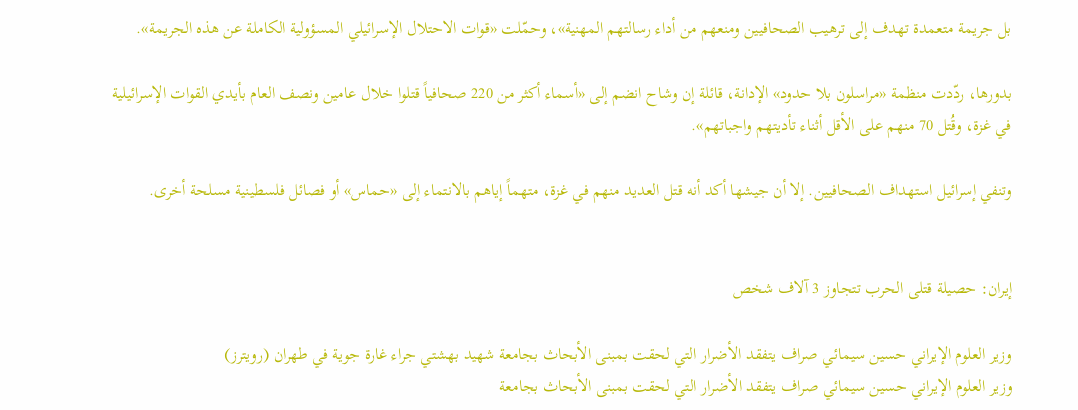بل جريمة متعمدة تهدف إلى ترهيب الصحافيين ومنعهم من أداء رسالتهم المهنية»، وحمّلت «قوات الاحتلال الإسرائيلي المسؤولية الكاملة عن هذه الجريمة».

بدورها، ردّدت منظمة «مراسلون بلا حدود» الإدانة، قائلة إن وشاح انضم إلى «أسماء أكثر من 220 صحافياً قتلوا خلال عامين ونصف العام بأيدي القوات الإسرائيلية في غزة، وقُتل 70 منهم على الأقل أثناء تأديتهم واجباتهم».

وتنفي إسرائيل استهداف الصحافيين. إلا أن جيشها أكد أنه قتل العديد منهم في غزة، متهماً إياهم بالانتماء إلى «حماس» أو فصائل فلسطينية مسلحة أخرى.


إيران: حصيلة قتلى الحرب تتجاوز 3 آلاف شخص

وزير العلوم الإيراني حسين سيمائي صراف يتفقد الأضرار التي لحقت بمبنى الأبحاث بجامعة شهيد بهشتي جراء غارة جوية في طهران (رويترز)
وزير العلوم الإيراني حسين سيمائي صراف يتفقد الأضرار التي لحقت بمبنى الأبحاث بجامعة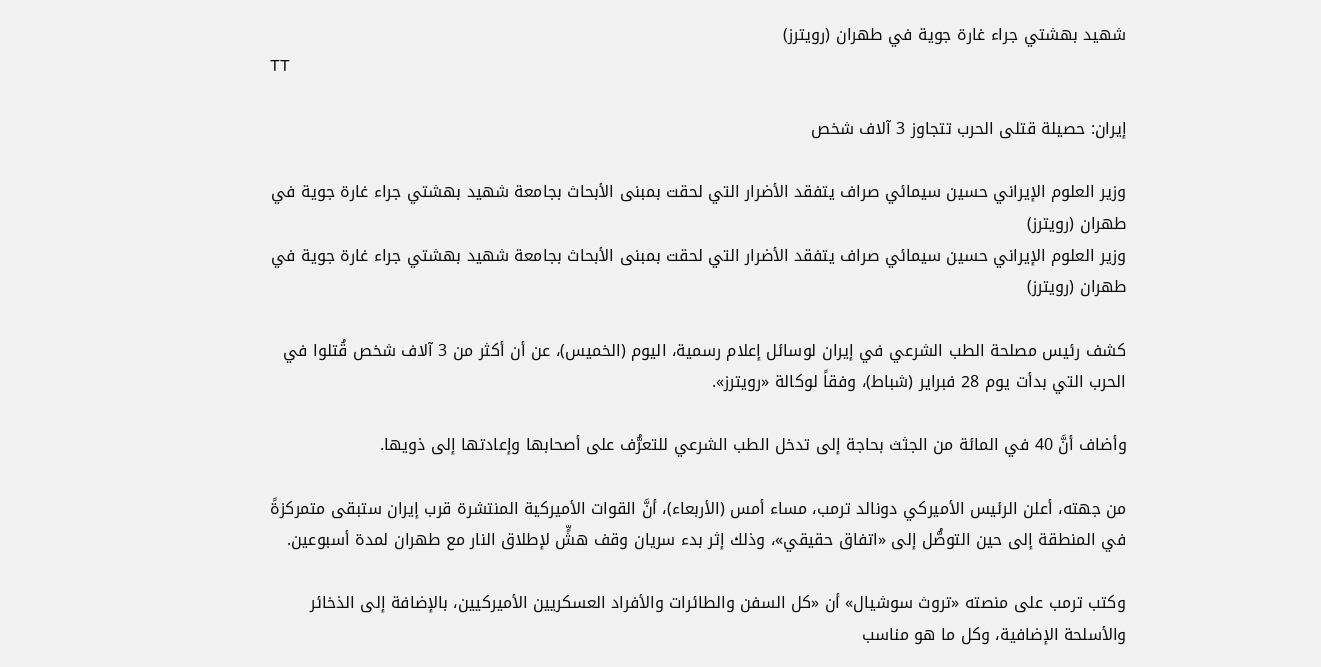شهيد بهشتي جراء غارة جوية في طهران (رويترز)
TT

إيران: حصيلة قتلى الحرب تتجاوز 3 آلاف شخص

وزير العلوم الإيراني حسين سيمائي صراف يتفقد الأضرار التي لحقت بمبنى الأبحاث بجامعة شهيد بهشتي جراء غارة جوية في طهران (رويترز)
وزير العلوم الإيراني حسين سيمائي صراف يتفقد الأضرار التي لحقت بمبنى الأبحاث بجامعة شهيد بهشتي جراء غارة جوية في طهران (رويترز)

كشف رئيس مصلحة الطب الشرعي في إيران لوسائل ‌إعلام ‌رسمية، اليوم ‌(الخميس)، عن أن أكثر من 3 آلاف شخص قُتلوا في الحرب التي ‌بدأت يوم ‌28 فبراير ‌(شباط)، وفقاً لوكالة «رويترز».

وأضاف ‌أنَّ 40 في المائة من ‌الجثث بحاجة إلى تدخل الطب الشرعي للتعرُّف على أصحابها وإعادتها إلى ذويها.

من جهته، أعلن الرئيس الأميركي دونالد ترمب، مساء أمس (الأربعاء)، أنَّ القوات الأميركية المنتشرة قرب إيران ستبقى متمركزةً في المنطقة إلى حين التوصُّل إلى «اتفاق حقيقي»، وذلك إثر بدء سريان وقف هشٍّ لإطلاق النار مع طهران لمدة أسبوعين.

وكتب ترمب على منصته «تروث سوشيال» أن «كل السفن والطائرات والأفراد العسكريين الأميركيين، بالإضافة إلى الذخائر والأسلحة الإضافية، وكل ما هو مناسب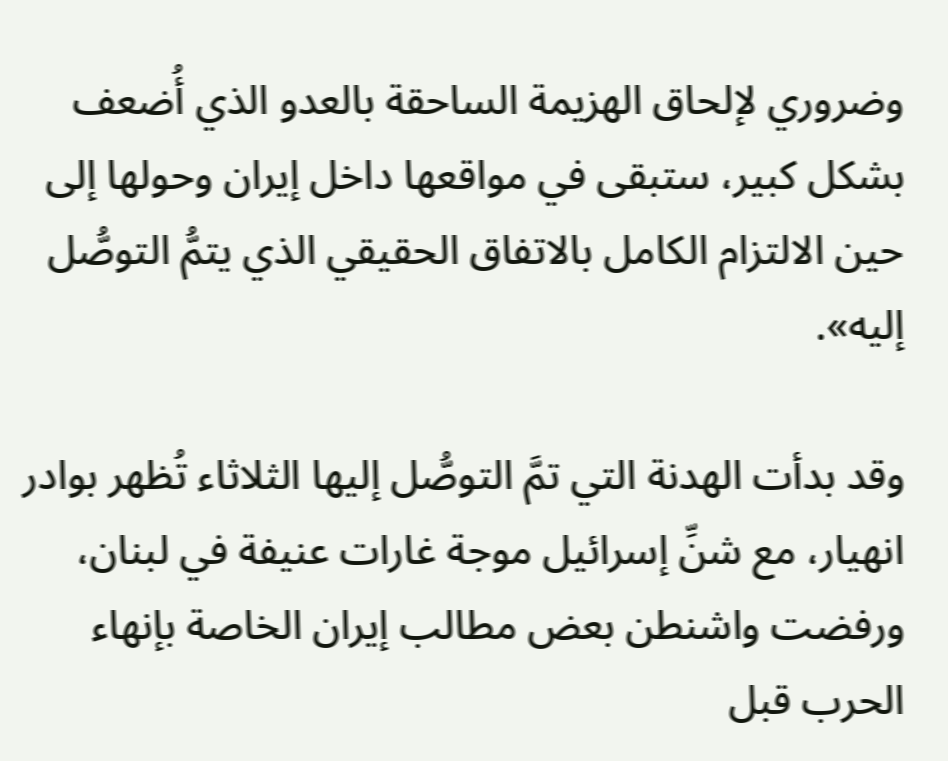وضروري لإلحاق الهزيمة الساحقة بالعدو الذي أُضعف بشكل كبير، ستبقى في مواقعها داخل إيران وحولها إلى حين الالتزام الكامل بالاتفاق الحقيقي الذي يتمُّ التوصُّل إليه».

وقد بدأت الهدنة التي تمَّ التوصُّل إليها الثلاثاء تُظهر بوادر انهيار، مع شنِّ إسرائيل موجة غارات عنيفة في لبنان، ورفضت واشنطن بعض مطالب إيران الخاصة بإنهاء الحرب قبل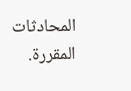المحادثات المقررة.